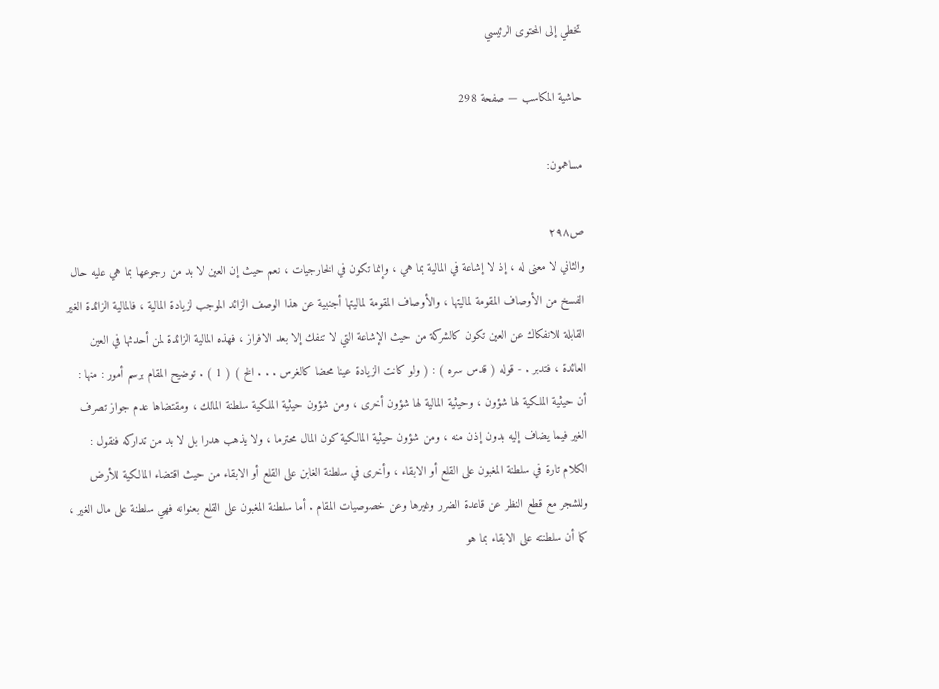تخطي إلى المحتوى الرئيسي

حاشية المكاسب — صفحة 298

مساهمون:

ص٢٩٨
والثاني لا معنى له ، إذ لا إشاعة في المالية بما هي ، وإنما تكون في الخارجيات ، نعم حيث إن العين لا بد من رجوعها بما هي عليه حال الفسخ من الأوصاف المقومة لماليتها ، والأوصاف المقومة لماليتها أجنبية عن هذا الوصف الزائد الموجب لزيادة المالية ، فالمالية الزائدة الغير القابلة للانفكاك عن العين تكون كالشركة من حيث الإشاعة التي لا تنفك إلا بعد الافراز ، فهذه المالية الزائدة لمن أحدثها في العين العائدة ، فتدبر . - قوله ( قدس سره ) : ( ولو كانت الزيادة عينا محضا كالغرس . . . الخ ) ( 1 ) . توضيح المقام برسم أمور : منها : أن حيثية الملكية لها شؤون ، وحيثية المالية لها شؤون أخرى ، ومن شؤون حيثية الملكية سلطنة المالك ، ومقتضاها عدم جواز تصرف الغير فيما يضاف إليه بدون إذن منه ، ومن شؤون حيثية المالكية كون المال محترما ، ولا يذهب هدرا بل لا بد من تداركه فنقول : الكلام تارة في سلطنة المغبون على القلع أو الابقاء ، وأخرى في سلطنة الغابن على القلع أو الابقاء من حيث اقتضاء المالكية للأرض وللشجر مع قطع النظر عن قاعدة الضرر وغيرها وعن خصوصيات المقام . أما سلطنة المغبون على القلع بعنوانه فهي سلطنة على مال الغير ، كما أن سلطنته على الابقاء بما هو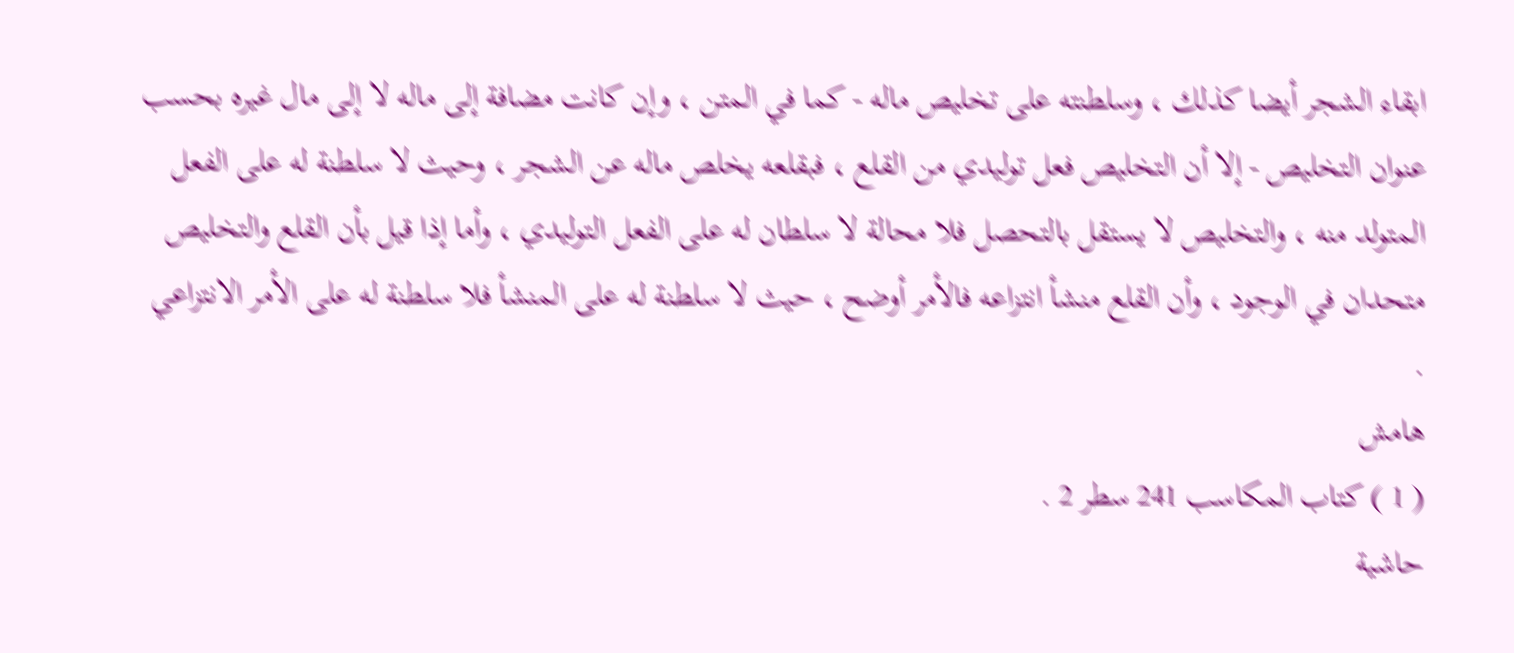ابقاء الشجر أيضا كذلك ، وسلطنته على تخليص ماله - كما في المتن ، وإن كانت مضافة إلى ماله لا إلى مال غيره بحسب عنوان التخليص - إلا أن التخليص فعل توليدي من القلع ، فبقلعه يخلص ماله عن الشجر ، وحيث لا سلطنة له على الفعل المتولد منه ، والتخليص لا يستقل بالتحصل فلا محالة لا سلطان له على الفعل التوليدي ، وأما إذا قيل بأن القلع والتخليص متحدان في الوجود ، وأن القلع منشأ انتزاعه فالأمر أوضح ، حيث لا سلطنة له على المنشأ فلا سلطنة له على الأمر الانتزاعي .
هامش
( 1 ) كتاب المكاسب 241 سطر 2 .
حاشية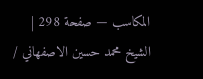المكاسب — صفحة 298 | الشيخ محمد حسين الاصفهاني /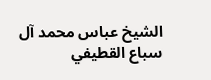الشيخ عباس محمد آل سباع القطيفي